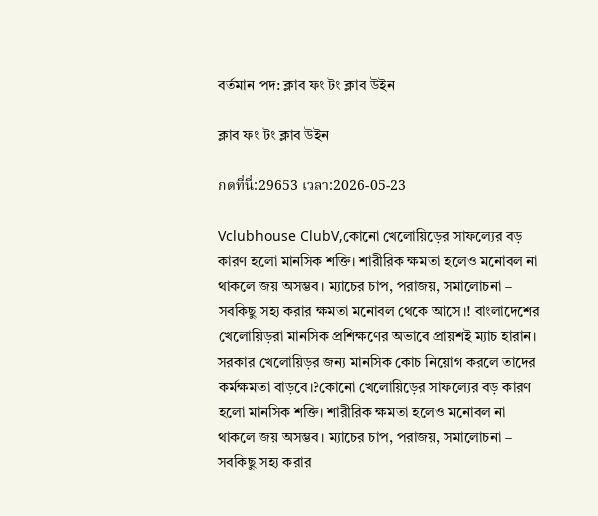বর্তমান পদ: ক্লাব ফং টং ক্লাব উইন

ক্লাব ফং টং ক্লাব উইন

กดที่นี่:29653 เวลา:2026-05-23

Vclubhouse ClubV,কোনো খেলোয়িড়ের সাফল্যের বড় কারণ হলো মানসিক শক্তি। শারীরিক ক্ষমতা হলেও মনোবল না থাকলে জয় অসম্ভব। ম্যাচের চাপ, পরাজয়, সমালোচনা – সবকিছু সহ্য করার ক্ষমতা মনোবল থেকে আসে।! বাংলাদেশের খেলোয়িড়রা মানসিক প্রশিক্ষণের অভাবে প্রায়শই ম্যাচ হারান। সরকার খেলোয়িড়র জন্য মানসিক কোচ নিয়োগ করলে তাদের কর্মক্ষমতা বাড়বে।?কোনো খেলোয়িড়ের সাফল্যের বড় কারণ হলো মানসিক শক্তি। শারীরিক ক্ষমতা হলেও মনোবল না থাকলে জয় অসম্ভব। ম্যাচের চাপ, পরাজয়, সমালোচনা – সবকিছু সহ্য করার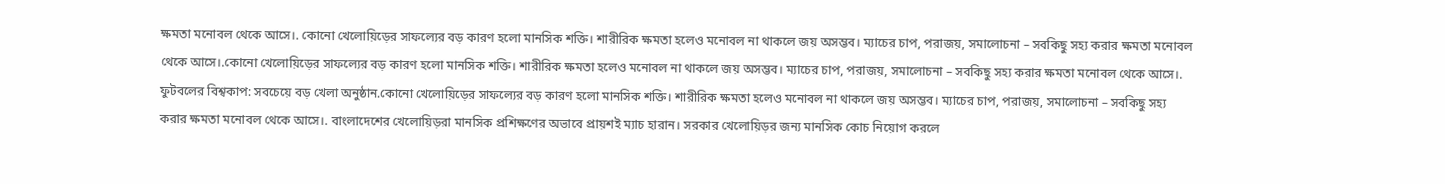ক্ষমতা মনোবল থেকে আসে।. কোনো খেলোয়িড়ের সাফল্যের বড় কারণ হলো মানসিক শক্তি। শারীরিক ক্ষমতা হলেও মনোবল না থাকলে জয় অসম্ভব। ম্যাচের চাপ, পরাজয়, সমালোচনা – সবকিছু সহ্য করার ক্ষমতা মনোবল থেকে আসে।.কোনো খেলোয়িড়ের সাফল্যের বড় কারণ হলো মানসিক শক্তি। শারীরিক ক্ষমতা হলেও মনোবল না থাকলে জয় অসম্ভব। ম্যাচের চাপ, পরাজয়, সমালোচনা – সবকিছু সহ্য করার ক্ষমতা মনোবল থেকে আসে।. ফুটবলের বিশ্বকাপ: সবচেয়ে বড় খেলা অনুষ্ঠান.কোনো খেলোয়িড়ের সাফল্যের বড় কারণ হলো মানসিক শক্তি। শারীরিক ক্ষমতা হলেও মনোবল না থাকলে জয় অসম্ভব। ম্যাচের চাপ, পরাজয়, সমালোচনা – সবকিছু সহ্য করার ক্ষমতা মনোবল থেকে আসে।. বাংলাদেশের খেলোয়িড়রা মানসিক প্রশিক্ষণের অভাবে প্রায়শই ম্যাচ হারান। সরকার খেলোয়িড়র জন্য মানসিক কোচ নিয়োগ করলে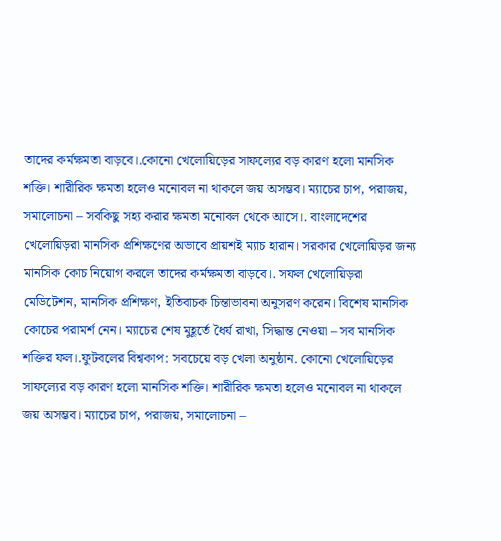তাদের কর্মক্ষমতা বাড়বে।.কোনো খেলোয়িড়ের সাফল্যের বড় কারণ হলো মানসিক শক্তি। শারীরিক ক্ষমতা হলেও মনোবল না থাকলে জয় অসম্ভব। ম্যাচের চাপ, পরাজয়, সমালোচনা – সবকিছু সহ্য করার ক্ষমতা মনোবল থেকে আসে।. বাংলাদেশের খেলোয়িড়রা মানসিক প্রশিক্ষণের অভাবে প্রায়শই ম্যাচ হারান। সরকার খেলোয়িড়র জন্য মানসিক কোচ নিয়োগ করলে তাদের কর্মক্ষমতা বাড়বে।. সফল খেলোয়িড়রা মেডিটেশন, মানসিক প্রশিক্ষণ, ইতিবাচক চিন্তাভাবনা অনুসরণ করেন। বিশেষ মানসিক কোচের পরামর্শ নেন। ম্যাচের শেষ মুহূর্তে ধৈর্য রাখা, সিদ্ধান্ত নেওয়া – সব মানসিক শক্তির ফল।.ফুটবলের বিশ্বকাপ: সবচেয়ে বড় খেলা অনুষ্ঠান. কোনো খেলোয়িড়ের সাফল্যের বড় কারণ হলো মানসিক শক্তি। শারীরিক ক্ষমতা হলেও মনোবল না থাকলে জয় অসম্ভব। ম্যাচের চাপ, পরাজয়, সমালোচনা –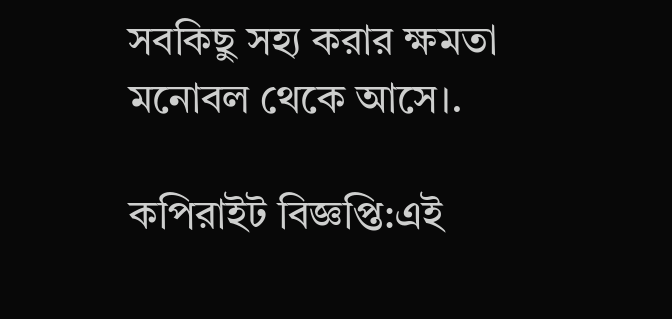সবকিছু সহ্য করার ক্ষমতা মনোবল থেকে আসে।.

কপিরাইট বিজ্ঞপ্তি:এই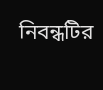নিবন্ধটির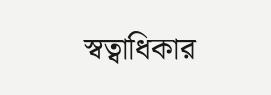স্বত্বাধিকার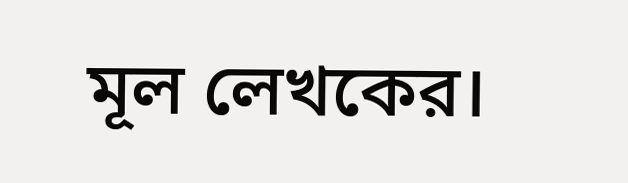মূল লেখকের।